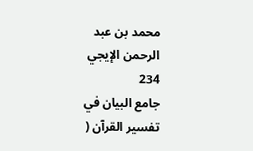محمد بن عبد الرحمن الإيجي
234
جامع البيان في تفسير القرآن (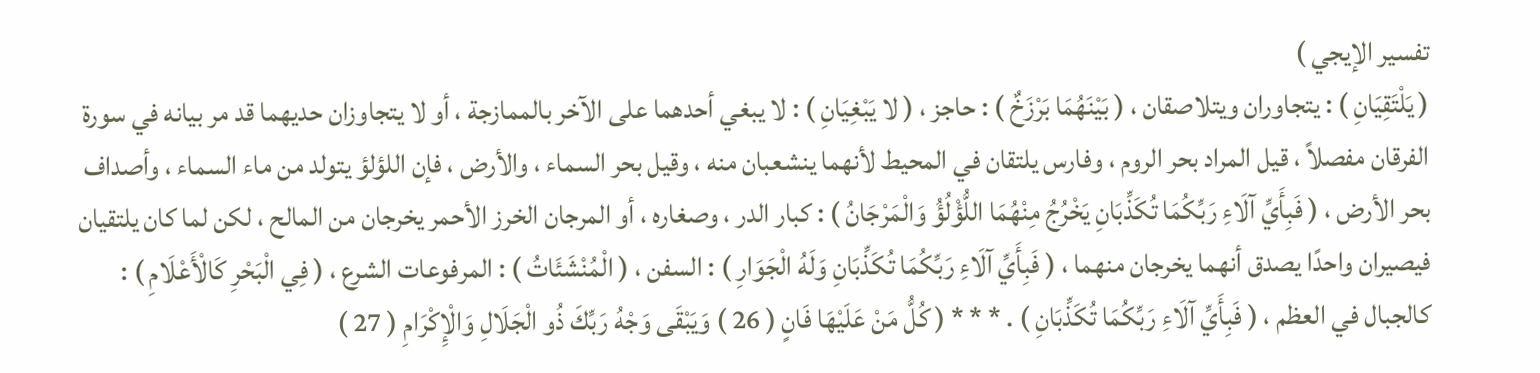تفسير الإيجي )
( يَلْتَقِيَانِ ) : يتجاوران ويتلاصقان ، ( بَيْنَهُمَا بَرْزَخٌ ) : حاجز ، ( لا يَبْغِيَانِ ) : لا يبغي أحدهما على الآخر بالممازجة ، أو لا يتجاوزان حديهما قد مر بيانه في سورة الفرقان مفصلاً ، قيل المراد بحر الروم ، وفارس يلتقان في المحيط لأنهما ينشعبان منه ، وقيل بحر السماء ، والأرض ، فإن اللؤلؤ يتولد من ماء السماء ، وأصداف بحر الأرض ، ( فَبِأَيِّ آلَاءِ رَبِّكُمَا تُكَذِّبَانِ يَخْرُجُ مِنْهُمَا اللُّؤْلُؤُ وَالْمَرْجَانُ ) : كبار الدر ، وصغاره ، أو المرجان الخرز الأحمر يخرجان من المالح ، لكن لما كان يلتقيان فيصيران واحدًا يصدق أنهما يخرجان منهما ، ( فَبِأَيِّ آلَاءِ رَبِّكُمَا تُكَذِّبَانِ وَلَهُ الْجَوَارِ ) : السفن ، ( الْمُنْشَئَاتُ ) : المرفوعات الشرع ، ( فِي الْبَحْرِ كَالْأَعْلَامِ ) : كالجبال في العظم ، ( فَبِأَيِّ آلَاءِ رَبِّكُمَا تُكَذِّبَانِ ) . * * * ( كُلُّ مَنْ عَلَيْهَا فَانٍ ( 26 ) وَيَبْقَى وَجْهُ رَبِّكَ ذُو الْجَلَالِ وَالْإِكْرَامِ ( 27 )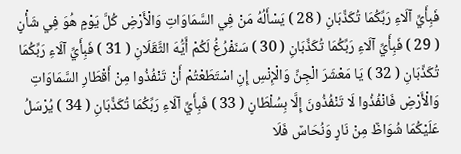فَبِأَيِّ آلَاءِ رَبِّكُمَا تُكَذِّبَانِ ( 28 ) يَسْأَلُهُ مَنْ فِي السَّمَاوَاتِ وَالْأَرْضِ كُلَّ يَوْمٍ هُوَ فِي شَأْنٍ ( 29 ) فَبِأَيِّ آلَاءِ رَبِّكُمَا تُكَذِّبَانِ ( 30 ) سَنَفْرُغُ لَكُمْ أَيُّهَ الثَّقَلَانِ ( 31 ) فَبِأَيِّ آلَاءِ رَبِّكُمَا تُكَذِّبَانِ ( 32 ) يَا مَعْشَرَ الْجِنِّ وَالْإِنْسِ إِنِ اسْتَطَعْتُمْ أَنْ تَنْفُذُوا مِنْ أَقْطَارِ السَّمَاوَاتِ وَالْأَرْضِ فَانْفُذُوا لَا تَنْفُذُونَ إِلَّا بِسُلْطَانٍ ( 33 ) فَبِأَيِّ آلَاءِ رَبِّكُمَا تُكَذِّبَانِ ( 34 ) يُرْسَلُ عَلَيْكُمَا شُوَاظٌ مِنْ نَارٍ وَنُحَاسٌ فَلَا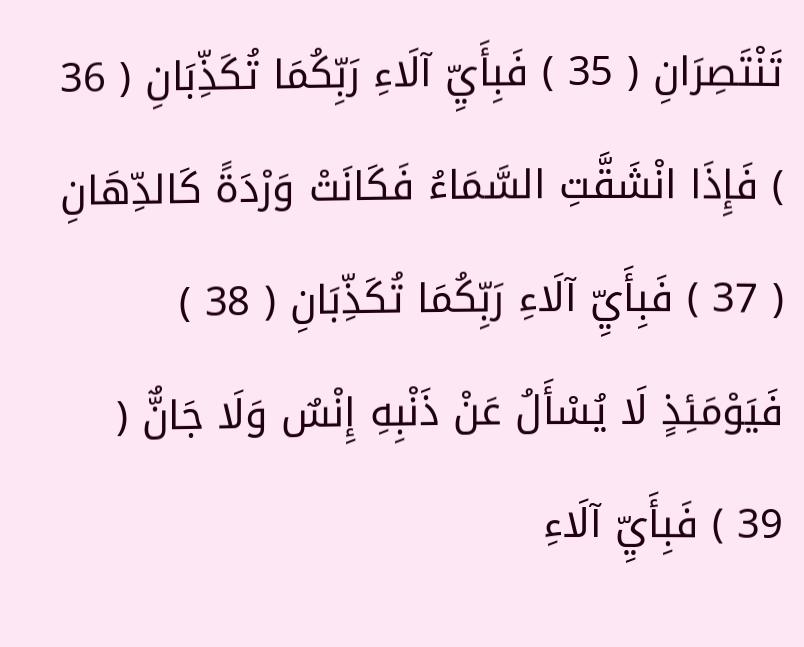تَنْتَصِرَانِ ( 35 ) فَبِأَيِّ آلَاءِ رَبِّكُمَا تُكَذِّبَانِ ( 36 ) فَإِذَا انْشَقَّتِ السَّمَاءُ فَكَانَتْ وَرْدَةً كَالدِّهَانِ ( 37 ) فَبِأَيِّ آلَاءِ رَبِّكُمَا تُكَذِّبَانِ ( 38 ) فَيَوْمَئِذٍ لَا يُسْأَلُ عَنْ ذَنْبِهِ إِنْسٌ وَلَا جَانٌّ ( 39 ) فَبِأَيِّ آلَاءِ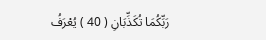رَبِّكُمَا تُكَذِّبَانِ ( 40 ) يُعْرَفُ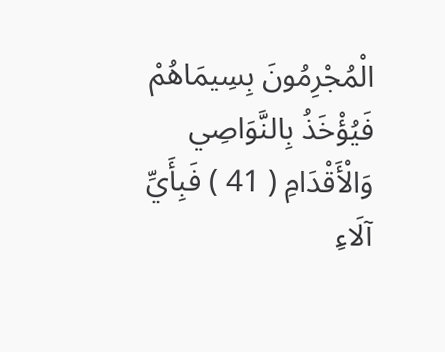الْمُجْرِمُونَ بِسِيمَاهُمْ فَيُؤْخَذُ بِالنَّوَاصِي وَالْأَقْدَامِ ( 41 ) فَبِأَيِّ آلَاءِ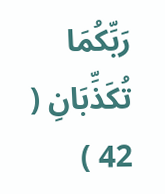رَبِّكُمَا تُكَذِّبَانِ ( 42 )